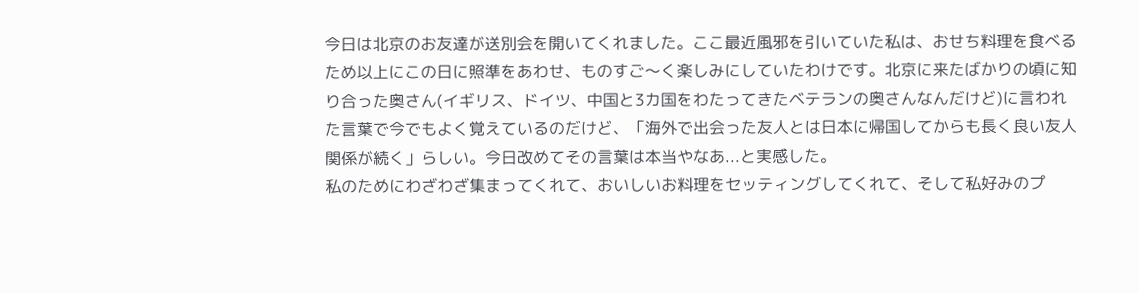今日は北京のお友達が送別会を開いてくれました。ここ最近風邪を引いていた私は、おせち料理を食べるため以上にこの日に照準をあわせ、ものすご〜く楽しみにしていたわけです。北京に来たばかりの頃に知り合った奥さん(イギリス、ドイツ、中国と3カ国をわたってきたベテランの奥さんなんだけど)に言われた言葉で今でもよく覚えているのだけど、「海外で出会った友人とは日本に帰国してからも長く良い友人関係が続く」らしい。今日改めてその言葉は本当やなあ...と実感した。
私のためにわざわざ集まってくれて、おいしいお料理をセッティングしてくれて、そして私好みのプ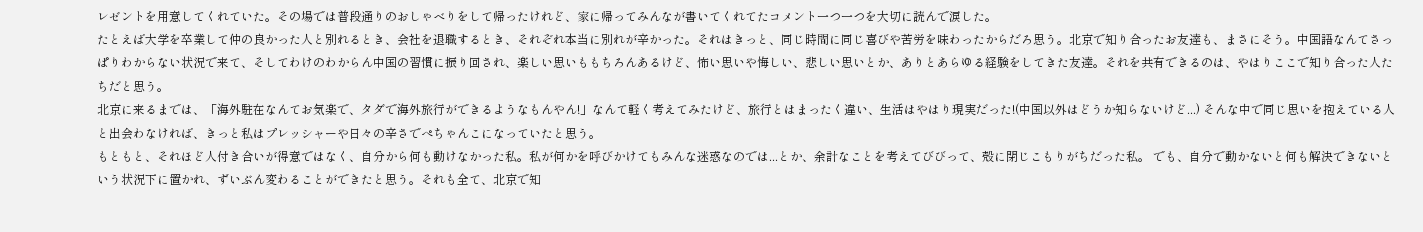レゼントを用意してくれていた。その場では普段通りのおしゃべりをして帰ったけれど、家に帰ってみんなが書いてくれてたコメント一つ一つを大切に読んで涙した。
たとえば大学を卒業して仲の良かった人と別れるとき、会社を退職するとき、それぞれ本当に別れが辛かった。それはきっと、同じ時間に同じ喜びや苦労を味わったからだろ思う。北京で知り合ったお友達も、まさにそう。中国語なんてさっぱりわからない状況で来て、そしてわけのわからん中国の習慣に振り回され、楽しい思いももちろんあるけど、怖い思いや悔しい、悲しい思いとか、ありとあらゆる経験をしてきた友達。それを共有できるのは、やはりここで知り合った人たちだと思う。
北京に来るまでは、「海外駐在なんてお気楽で、タダで海外旅行ができるようなもんやん!」なんて軽く考えてみたけど、旅行とはまったく違い、生活はやはり現実だった!(中国以外はどうか知らないけど...) そんな中で同じ思いを抱えている人と出会わなければ、きっと私はプレッシャーや日々の辛さでぺちゃんこになっていたと思う。
もともと、それほど人付き合いが得意ではなく、自分から何も動けなかった私。私が何かを呼びかけてもみんな迷惑なのでは...とか、余計なことを考えてびびって、殻に閉じこもりがちだった私。 でも、自分で動かないと何も解決できないという状況下に置かれ、ずいぶん変わることができたと思う。それも全て、北京で知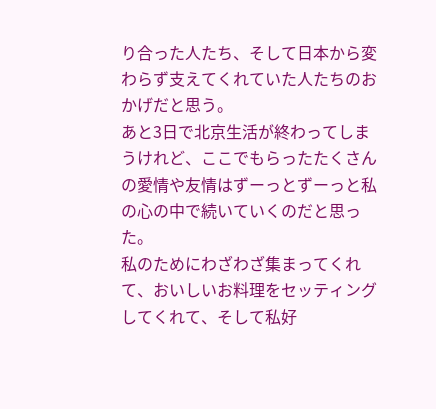り合った人たち、そして日本から変わらず支えてくれていた人たちのおかげだと思う。
あと3日で北京生活が終わってしまうけれど、ここでもらったたくさんの愛情や友情はずーっとずーっと私の心の中で続いていくのだと思った。
私のためにわざわざ集まってくれて、おいしいお料理をセッティングしてくれて、そして私好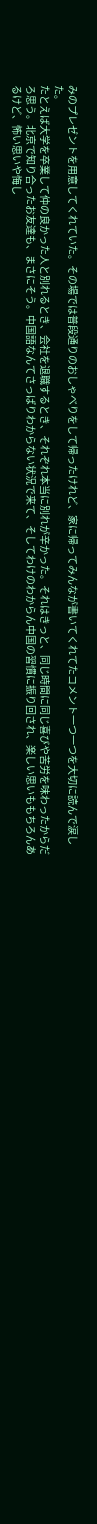みのプレゼントを用意してくれていた。その場では普段通りのおしゃべりをして帰ったけれど、家に帰ってみんなが書いてくれてたコメント一つ一つを大切に読んで涙した。
たとえば大学を卒業して仲の良かった人と別れるとき、会社を退職するとき、それぞれ本当に別れが辛かった。それはきっと、同じ時間に同じ喜びや苦労を味わったからだろ思う。北京で知り合ったお友達も、まさにそう。中国語なんてさっぱりわからない状況で来て、そしてわけのわからん中国の習慣に振り回され、楽しい思いももちろんあるけど、怖い思いや悔し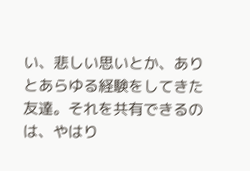い、悲しい思いとか、ありとあらゆる経験をしてきた友達。それを共有できるのは、やはり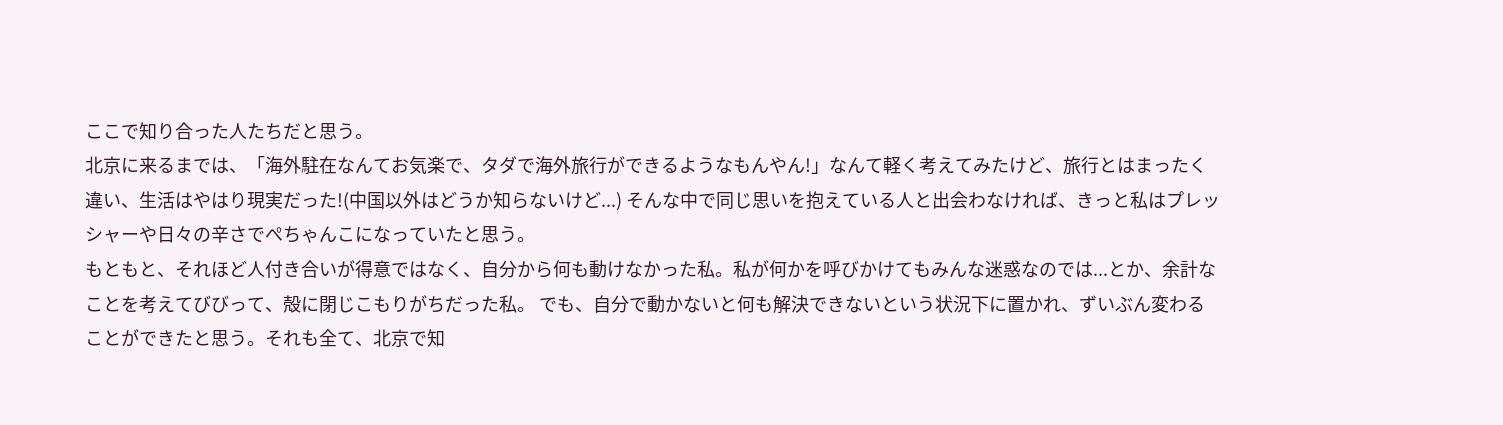ここで知り合った人たちだと思う。
北京に来るまでは、「海外駐在なんてお気楽で、タダで海外旅行ができるようなもんやん!」なんて軽く考えてみたけど、旅行とはまったく違い、生活はやはり現実だった!(中国以外はどうか知らないけど...) そんな中で同じ思いを抱えている人と出会わなければ、きっと私はプレッシャーや日々の辛さでぺちゃんこになっていたと思う。
もともと、それほど人付き合いが得意ではなく、自分から何も動けなかった私。私が何かを呼びかけてもみんな迷惑なのでは...とか、余計なことを考えてびびって、殻に閉じこもりがちだった私。 でも、自分で動かないと何も解決できないという状況下に置かれ、ずいぶん変わることができたと思う。それも全て、北京で知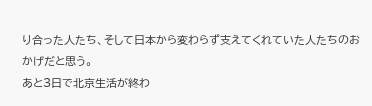り合った人たち、そして日本から変わらず支えてくれていた人たちのおかげだと思う。
あと3日で北京生活が終わ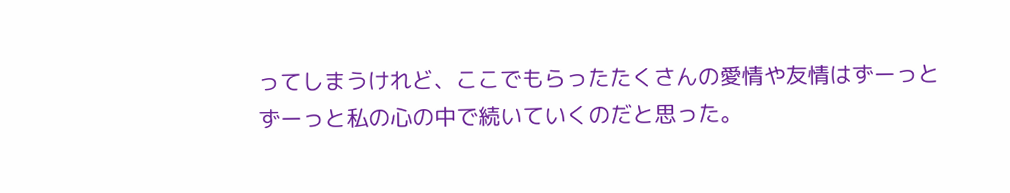ってしまうけれど、ここでもらったたくさんの愛情や友情はずーっとずーっと私の心の中で続いていくのだと思った。